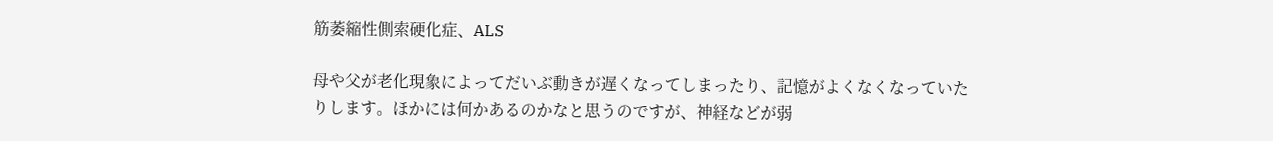筋萎縮性側索硬化症、ALS

母や父が老化現象によってだいぶ動きが遅くなってしまったり、記憶がよくなくなっていたりします。ほかには何かあるのかなと思うのですが、神経などが弱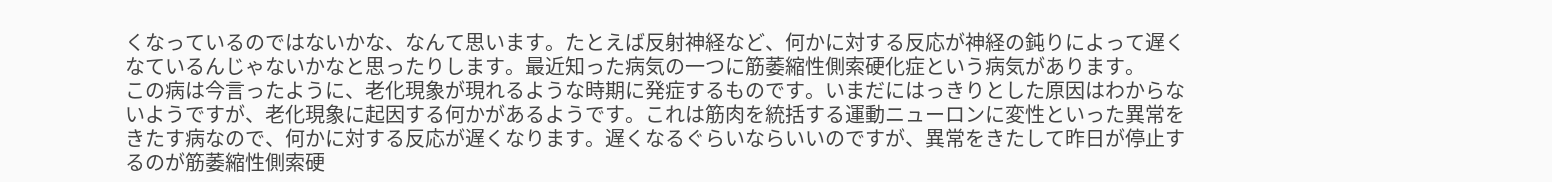くなっているのではないかな、なんて思います。たとえば反射神経など、何かに対する反応が神経の鈍りによって遅くなているんじゃないかなと思ったりします。最近知った病気の一つに筋萎縮性側索硬化症という病気があります。
この病は今言ったように、老化現象が現れるような時期に発症するものです。いまだにはっきりとした原因はわからないようですが、老化現象に起因する何かがあるようです。これは筋肉を統括する運動ニューロンに変性といった異常をきたす病なので、何かに対する反応が遅くなります。遅くなるぐらいならいいのですが、異常をきたして昨日が停止するのが筋萎縮性側索硬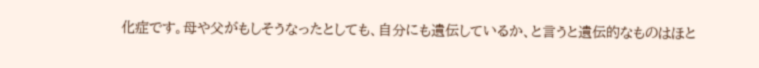化症です。母や父がもしそうなったとしても、自分にも遺伝しているか、と言うと遺伝的なものはほと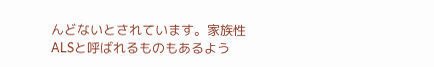んどないとされています。家族性ALSと呼ばれるものもあるよう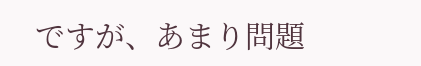ですが、あまり問題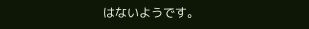はないようです。